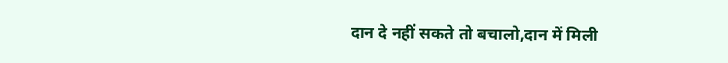दान दे नहीं सकते तो बचालो,दान में मिली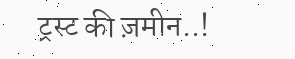ट्रस्ट की ज़मीन..!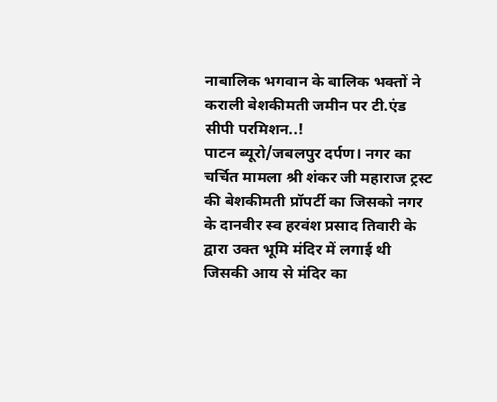नाबालिक भगवान के बालिक भक्तों ने कराली बेशकीमती जमीन पर टी.एंड सीपी परमिशन..!
पाटन ब्यूरो/जबलपुर दर्पण। नगर का चर्चित मामला श्री शंकर जी महाराज ट्रस्ट की बेशकीमती प्रॉपर्टी का जिसको नगर के दानवीर स्व हरवंश प्रसाद तिवारी के द्वारा उक्त भूमि मंदिर में लगाई थी जिसकी आय से मंदिर का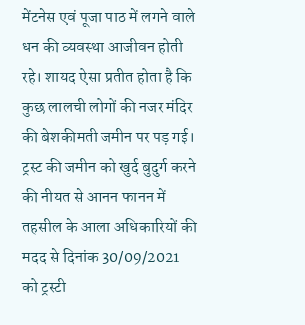मेंटनेस एवं पूजा पाठ में लगने वाले धन की व्यवस्था आजीवन होती रहे। शायद ऐसा प्रतीत होता है कि कुछ लालची लोगों की नजर मंदिर की बेशकीमती जमीन पर पड़ गई। ट्रस्ट की जमीन को खुर्द बुदुर्ग करने की नीयत से आनन फानन में तहसील के आला अधिकारियों की मदद से दिनांक 30/09/2021 को ट्रस्टी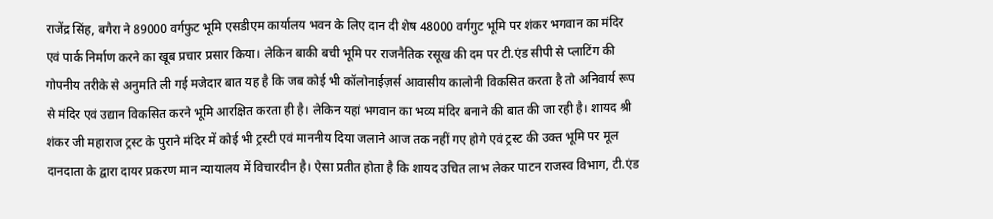राजेंद्र सिंह, बगैरा ने 89000 वर्गफुट भूमि एसडीएम कार्यालय भवन के लिए दान दी शेष 48000 वर्गगुट भूमि पर शंकर भगवान का मंदिर एवं पार्क निर्माण करने का खूब प्रचार प्रसार किया। लेकिन बाकी बची भूमि पर राजनैतिक रसूख की दम पर टी.एंड सीपी से प्लाटिंग की गोपनीय तरीके से अनुमति ली गई मजेदार बात यह है कि जब कोई भी कॉलोनाईज़र्स आवासीय कालोनी विकसित करता है तो अनिवार्य रूप से मंदिर एवं उद्यान विकसित करने भूमि आरक्षित करता ही है। लेकिन यहां भगवान का भव्य मंदिर बनाने की बात की जा रही है। शायद श्री शंकर जी महाराज ट्रस्ट के पुराने मंदिर में कोई भी ट्रस्टी एवं माननीय दिया जलाने आज तक नहीं गए होगे एवं ट्रस्ट की उक्त भूमि पर मूल दानदाता के द्वारा दायर प्रकरण मान न्यायालय में विचारदीन है। ऐसा प्रतीत होता है कि शायद उचित लाभ लेकर पाटन राजस्व विभाग, टी.एंड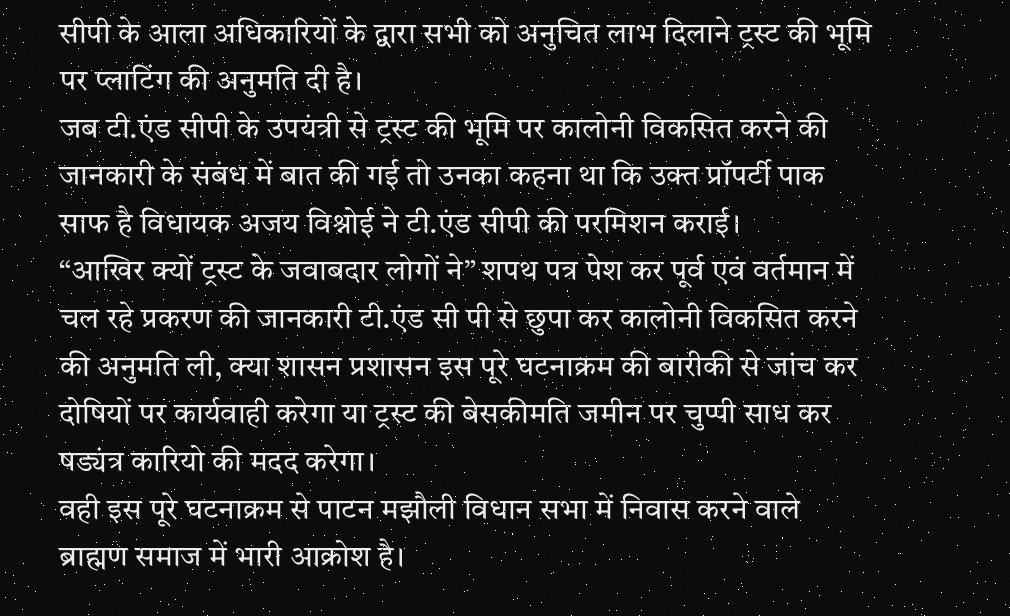सीपी के आला अधिकारियों के द्वारा सभी को अनुचित लाभ दिलाने ट्रस्ट की भूमि पर प्लाटिंग की अनुमति दी है।
जब टी.एंड सीपी के उपयंत्री से ट्रस्ट की भूमि पर कालोनी विकसित करने की जानकारी के संबंध में बात की गई तो उनका कहना था कि उक्त प्रॉपर्टी पाक साफ है विधायक अजय विश्नोई ने टी.एंड सीपी की परमिशन कराई।
“आखिर क्यों ट्रस्ट के जवाबदार लोगों ने” शपथ पत्र पेश कर पूर्व एवं वर्तमान में चल रहे प्रकरण की जानकारी टी.एंड सी पी से छुपा कर कालोनी विकसित करने की अनुमति ली, क्या शासन प्रशासन इस पूरे घटनाक्रम की बारीकी से जांच कर दोषियों पर कार्यवाही करेगा या ट्रस्ट की बेसकीमति जमीन पर चुप्पी साध कर षड्यंत्र कारियो की मदद करेगा।
वही इस पूरे घटनाक्रम से पाटन मझौली विधान सभा में निवास करने वाले ब्राह्मण समाज में भारी आक्रोश है।